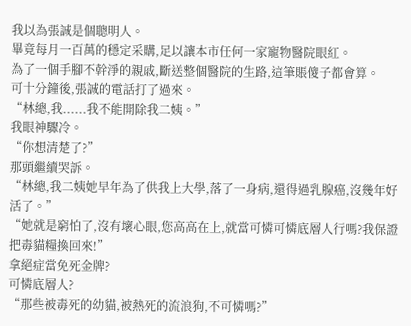我以為張誠是個聰明人。
畢竟每月一百萬的穩定采購,足以讓本市任何一家寵物醫院眼紅。
為了一個手腳不幹淨的親戚,斷送整個醫院的生路,這筆賬傻子都會算。
可十分鐘後,張誠的電話打了過來。
“林總,我......我不能開除我二姨。”
我眼神驟冷。
“你想清楚了?”
那頭繼續哭訴。
“林總,我二姨她早年為了供我上大學,落了一身病,還得過乳腺癌,沒幾年好活了。”
“她就是窮怕了,沒有壞心眼,您高高在上,就當可憐可憐底層人行嗎?我保證把毒貓糧換回來!”
拿絕症當免死金牌?
可憐底層人?
“那些被毒死的幼貓,被熱死的流浪狗,不可憐嗎?”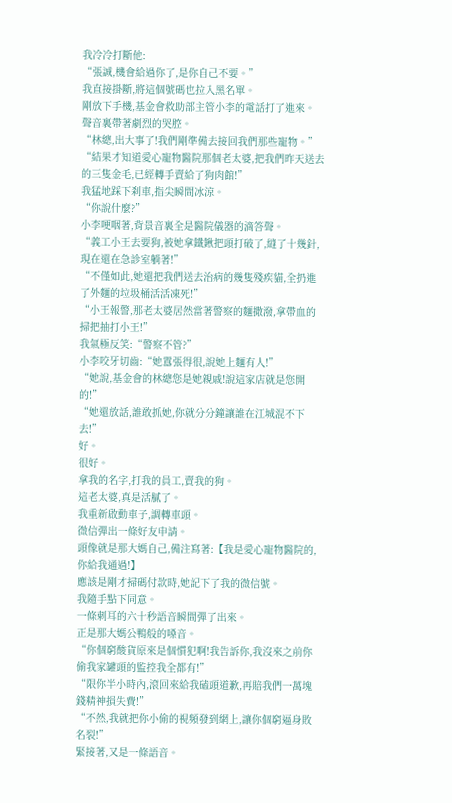我冷冷打斷他:
“張誠,機會給過你了,是你自己不要。”
我直接掛斷,將這個號碼也拉入黑名單。
剛放下手機,基金會救助部主管小李的電話打了進來。
聲音裏帶著劇烈的哭腔。
“林總,出大事了!我們剛準備去接回我們那些寵物。”
“結果才知道愛心寵物醫院那個老太婆,把我們昨天送去的三隻金毛,已經轉手賣給了狗肉館!”
我猛地踩下刹車,指尖瞬間冰涼。
“你說什麼?”
小李哽咽著,背景音裏全是醫院儀器的滴答聲。
“義工小王去要狗,被她拿鐵鍬把頭打破了,縫了十幾針,現在還在急診室躺著!”
“不僅如此,她還把我們送去治病的幾隻殘疾貓,全扔進了外麵的垃圾桶活活凍死!”
“小王報警,那老太婆居然當著警察的麵撒潑,拿帶血的掃把抽打小王!”
我氣極反笑:“警察不管?”
小李咬牙切齒:“她囂張得很,說她上麵有人!”
“她說,基金會的林總您是她親戚!說這家店就是您開的!”
“她還放話,誰敢抓她,你就分分鐘讓誰在江城混不下去!”
好。
很好。
拿我的名字,打我的員工,賣我的狗。
這老太婆,真是活膩了。
我重新啟動車子,調轉車頭。
微信彈出一條好友申請。
頭像就是那大媽自己,備注寫著:【我是愛心寵物醫院的,你給我通過!】
應該是剛才掃碼付款時,她記下了我的微信號。
我隨手點下同意。
一條刺耳的六十秒語音瞬間彈了出來。
正是那大媽公鴨般的嗓音。
“你個窮酸貨原來是個慣犯啊!我告訴你,我沒來之前你偷我家罐頭的監控我全都有!”
“限你半小時內,滾回來給我磕頭道歉,再賠我們一萬塊錢精神損失費!”
“不然,我就把你小偷的視頻發到網上,讓你個窮逼身敗名裂!”
緊接著,又是一條語音。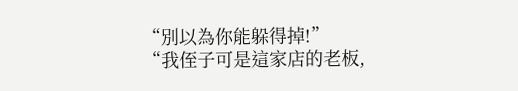“別以為你能躲得掉!”
“我侄子可是這家店的老板,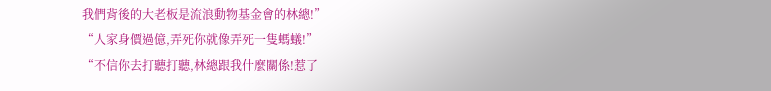我們背後的大老板是流浪動物基金會的林總!”
“人家身價過億,弄死你就像弄死一隻螞蟻!”
“不信你去打聽打聽,林總跟我什麼關係!惹了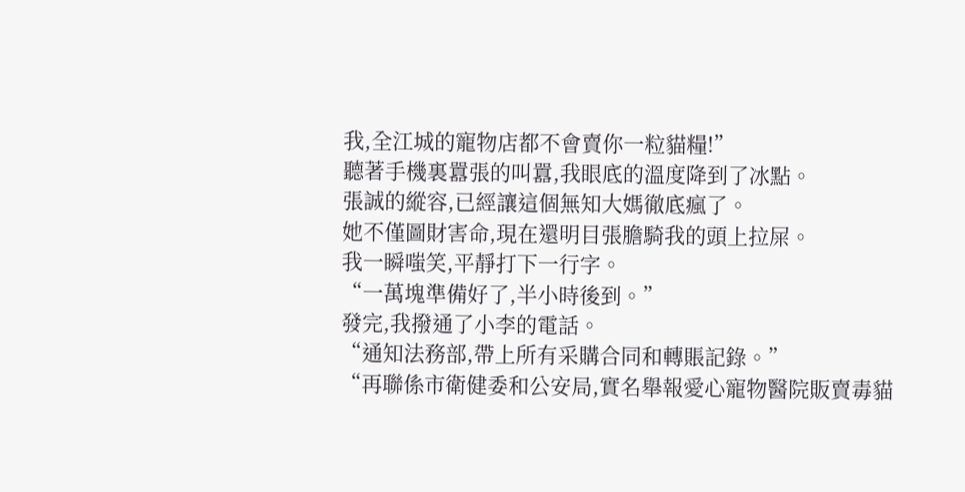我,全江城的寵物店都不會賣你一粒貓糧!”
聽著手機裏囂張的叫囂,我眼底的溫度降到了冰點。
張誠的縱容,已經讓這個無知大媽徹底瘋了。
她不僅圖財害命,現在還明目張膽騎我的頭上拉屎。
我一瞬嗤笑,平靜打下一行字。
“一萬塊準備好了,半小時後到。”
發完,我撥通了小李的電話。
“通知法務部,帶上所有采購合同和轉賬記錄。”
“再聯係市衛健委和公安局,實名舉報愛心寵物醫院販賣毒貓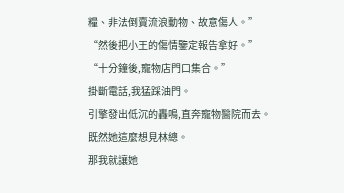糧、非法倒賣流浪動物、故意傷人。”
“然後把小王的傷情鑒定報告拿好。”
“十分鐘後,寵物店門口集合。”
掛斷電話,我猛踩油門。
引擎發出低沉的轟鳴,直奔寵物醫院而去。
既然她這麼想見林總。
那我就讓她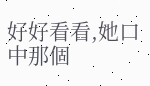好好看看,她口中那個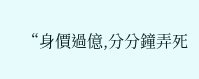“身價過億,分分鐘弄死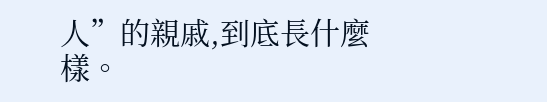人”的親戚,到底長什麼樣。